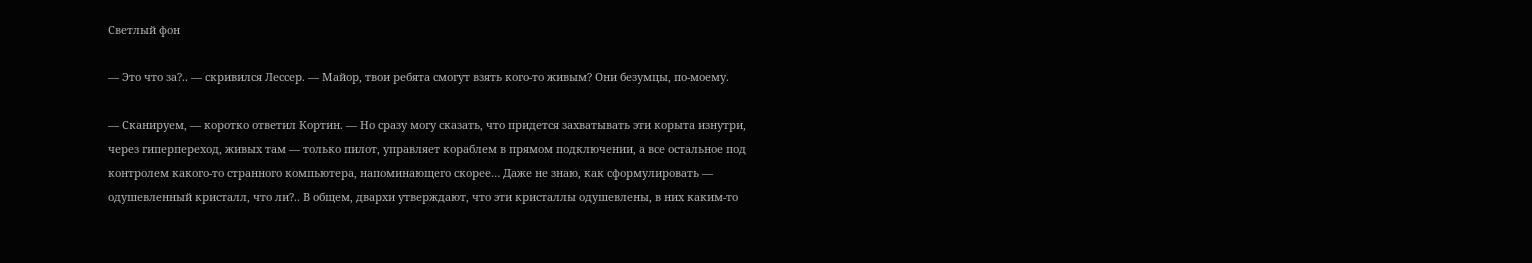Светлый фон

— Это что за?.. — скривился Лессер. — Майор, твои ребята смогут взять кого-то живым? Они безумцы, по-моему.

— Сканируем, — коротко ответил Кортин. — Но сразу могу сказать, что придется захватывать эти корыта изнутри, через гиперпереход, живых там — только пилот, управляет кораблем в прямом подключении, а все остальное под контролем какого-то странного компьютера, напоминающего скорее… Даже не знаю, как сформулировать — одушевленный кристалл, что ли?.. В общем, двархи утверждают, что эти кристаллы одушевлены, в них каким-то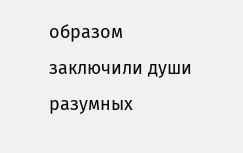образом заключили души разумных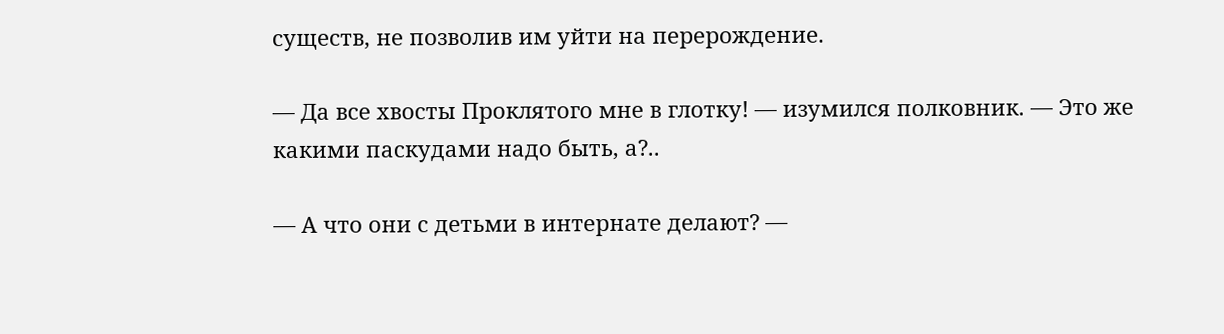существ, не позволив им уйти на перерождение.

— Да все хвосты Проклятого мне в глотку! — изумился полковник. — Это же какими паскудами надо быть, а?..

— А что они с детьми в интернате делают? —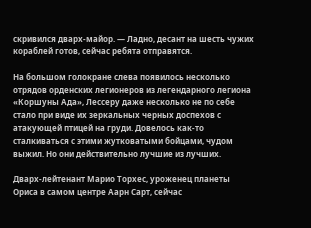скривился дварх-майор. — Ладно, десант на шесть чужих кораблей готов, сейчас ребята отправятся.

На большом голокране слева появилось несколько отрядов орденских легионеров из легендарного легиона «Коршуны Ада», Лессеру даже несколько не по себе стало при виде их зеркальных черных доспехов с атакующей птицей на груди. Довелось как-то сталкиваться с этими жутковатыми бойцами, чудом выжил. Но они действительно лучшие из лучших.

Дварх-лейтенант Марио Торхес, уроженец планеты Ориса в самом центре Аарн Сарт, сейчас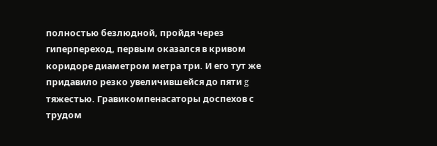полностью безлюдной, пройдя через гиперпереход, первым оказался в кривом коридоре диаметром метра три. И его тут же придавило резко увеличившейся до пяти g тяжестью. Гравикомпенасаторы доспехов с трудом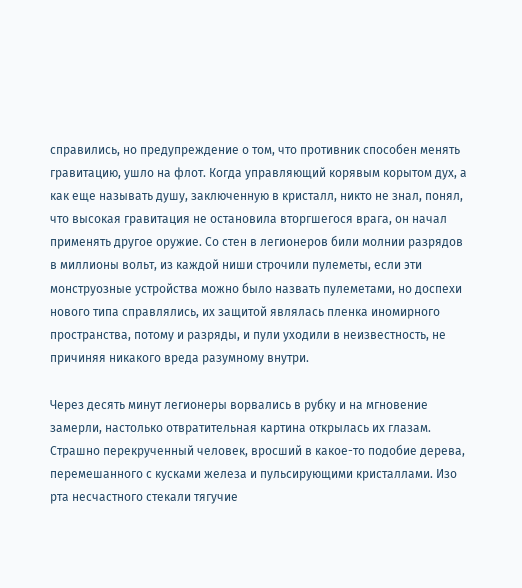справились, но предупреждение о том, что противник способен менять гравитацию, ушло на флот. Когда управляющий корявым корытом дух, а как еще называть душу, заключенную в кристалл, никто не знал, понял, что высокая гравитация не остановила вторгшегося врага, он начал применять другое оружие. Со стен в легионеров били молнии разрядов в миллионы вольт, из каждой ниши строчили пулеметы, если эти монструозные устройства можно было назвать пулеметами, но доспехи нового типа справлялись, их защитой являлась пленка иномирного пространства, потому и разряды, и пули уходили в неизвестность, не причиняя никакого вреда разумному внутри.

Через десять минут легионеры ворвались в рубку и на мгновение замерли, настолько отвратительная картина открылась их глазам. Страшно перекрученный человек, вросший в какое-то подобие дерева, перемешанного с кусками железа и пульсирующими кристаллами. Изо рта несчастного стекали тягучие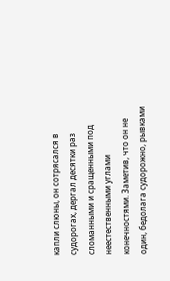капли слюны, он сотрясался в судорогах, дергал десятки раз сломанными и сращенными под неестественными углами конечностями. Заметив, что он не один, бедолага судорожно, рывками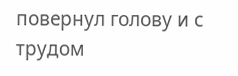повернул голову и с трудом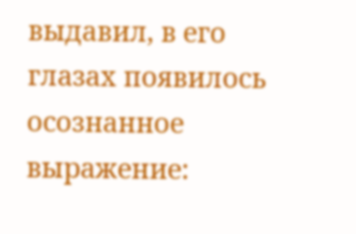выдавил, в его глазах появилось осознанное выражение: